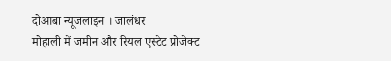दोआबा न्यूजलाइन । जालंधर
मोहाली में जमीन और रियल एस्टेट प्रोजेक्ट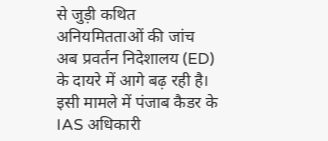से जुड़ी कथित अनियमितताओं की जांच अब प्रवर्तन निदेशालय (ED) के दायरे में आगे बढ़ रही है। इसी मामले में पंजाब कैडर के IAS अधिकारी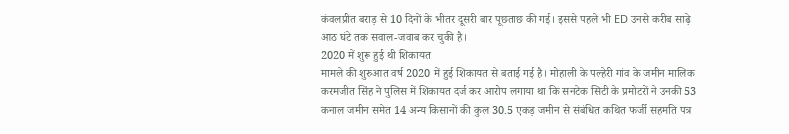कंवलप्रीत बराड़ से 10 दिनों के भीतर दूसरी बार पूछताछ की गई। इससे पहले भी ED उनसे करीब साढ़े आठ घंटे तक सवाल-जवाब कर चुकी है।
2020 में शुरू हुई थी शिकायत
मामले की शुरुआत वर्ष 2020 में हुई शिकायत से बताई गई है। मोहाली के पल्हेरी गांव के जमीन मालिक करमजीत सिंह ने पुलिस में शिकायत दर्ज कर आरोप लगाया था कि सनटेक सिटी के प्रमोटरों ने उनकी 53 कनाल जमीन समेत 14 अन्य किसानों की कुल 30.5 एकड़ जमीन से संबंधित कथित फर्जी सहमति पत्र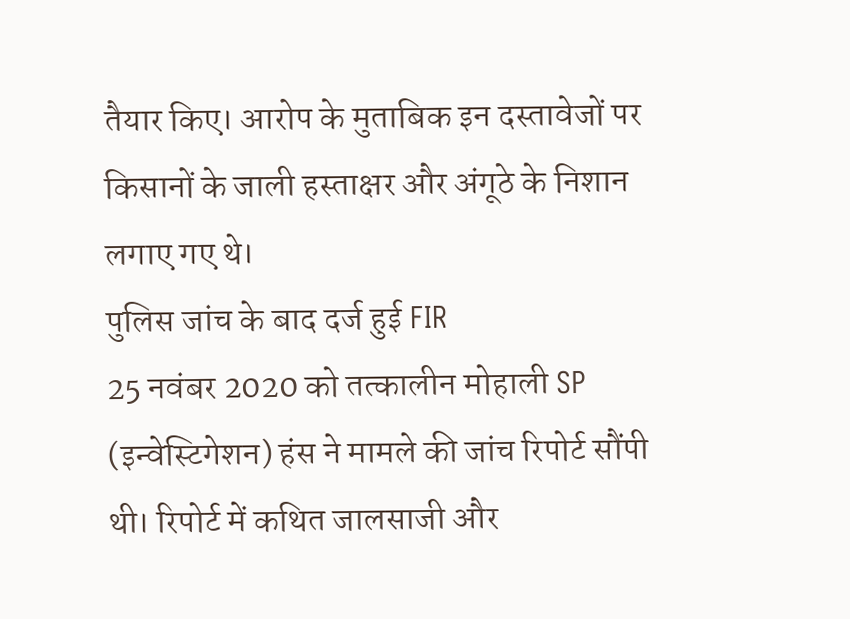तैयार किए। आरोप के मुताबिक इन दस्तावेजों पर किसानों के जाली हस्ताक्षर और अंगूठे के निशान लगाए गए थे।
पुलिस जांच के बाद दर्ज हुई FIR
25 नवंबर 2020 को तत्कालीन मोहाली SP (इन्वेस्टिगेशन) हंस ने मामले की जांच रिपोर्ट सौंपी थी। रिपोर्ट में कथित जालसाजी और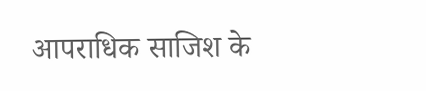आपराधिक साजिश के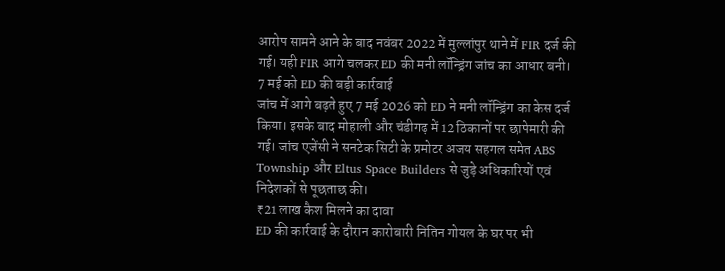आरोप सामने आने के बाद नवंबर 2022 में मुल्लांपुर थाने में FIR दर्ज की गई। यही FIR आगे चलकर ED की मनी लॉन्ड्रिंग जांच का आधार बनी।
7 मई को ED की बड़ी कार्रवाई
जांच में आगे बढ़ते हुए 7 मई 2026 को ED ने मनी लॉन्ड्रिंग का केस दर्ज किया। इसके बाद मोहाली और चंडीगढ़ में 12 ठिकानों पर छापेमारी की गई। जांच एजेंसी ने सनटेक सिटी के प्रमोटर अजय सहगल समेत ABS Township और Eltus Space Builders से जुड़े अधिकारियों एवं निदेशकों से पूछताछ की।
₹21 लाख कैश मिलने का दावा
ED की कार्रवाई के दौरान कारोबारी नितिन गोयल के घर पर भी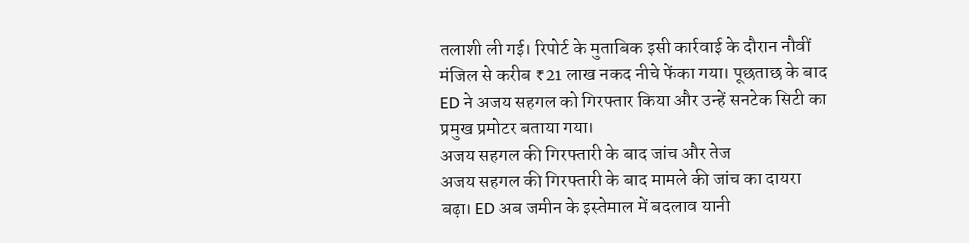तलाशी ली गई। रिपोर्ट के मुताबिक इसी कार्रवाई के दौरान नौवीं मंजिल से करीब ₹21 लाख नकद नीचे फेंका गया। पूछताछ के बाद ED ने अजय सहगल को गिरफ्तार किया और उन्हें सनटेक सिटी का प्रमुख प्रमोटर बताया गया।
अजय सहगल की गिरफ्तारी के बाद जांच और तेज
अजय सहगल की गिरफ्तारी के बाद मामले की जांच का दायरा बढ़ा। ED अब जमीन के इस्तेमाल में बदलाव यानी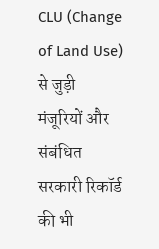CLU (Change of Land Use) से जुड़ी मंजूरियों और संबंधित सरकारी रिकॉर्ड की भी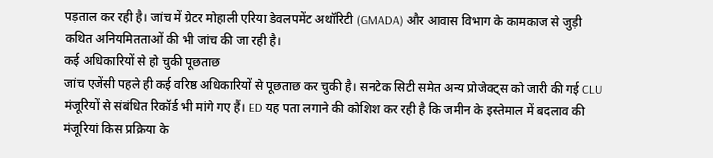पड़ताल कर रही है। जांच में ग्रेटर मोहाली एरिया डेवलपमेंट अथॉरिटी (GMADA) और आवास विभाग के कामकाज से जुड़ी कथित अनियमितताओं की भी जांच की जा रही है।
कई अधिकारियों से हो चुकी पूछताछ
जांच एजेंसी पहले ही कई वरिष्ठ अधिकारियों से पूछताछ कर चुकी है। सनटेक सिटी समेत अन्य प्रोजेक्ट्स को जारी की गई CLU मंजूरियों से संबंधित रिकॉर्ड भी मांगे गए हैं। ED यह पता लगाने की कोशिश कर रही है कि जमीन के इस्तेमाल में बदलाव की मंजूरियां किस प्रक्रिया के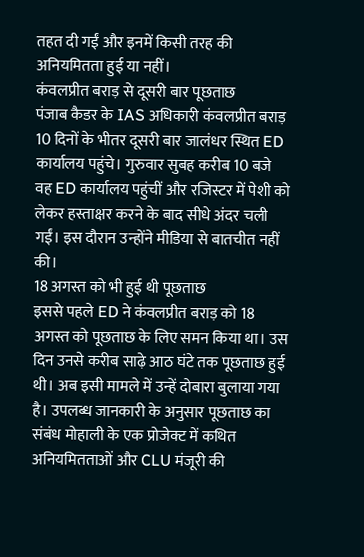तहत दी गईं और इनमें किसी तरह की अनियमितता हुई या नहीं।
कंवलप्रीत बराड़ से दूसरी बार पूछताछ
पंजाब कैडर के IAS अधिकारी कंवलप्रीत बराड़ 10 दिनों के भीतर दूसरी बार जालंधर स्थित ED कार्यालय पहुंचे। गुरुवार सुबह करीब 10 बजे वह ED कार्यालय पहुंचीं और रजिस्टर में पेशी को लेकर हस्ताक्षर करने के बाद सीधे अंदर चली गईं। इस दौरान उन्होंने मीडिया से बातचीत नहीं की।
18 अगस्त को भी हुई थी पूछताछ
इससे पहले ED ने कंवलप्रीत बराड़ को 18 अगस्त को पूछताछ के लिए समन किया था। उस दिन उनसे करीब साढ़े आठ घंटे तक पूछताछ हुई थी। अब इसी मामले में उन्हें दोबारा बुलाया गया है। उपलब्ध जानकारी के अनुसार पूछताछ का संबंध मोहाली के एक प्रोजेक्ट में कथित अनियमितताओं और CLU मंजूरी की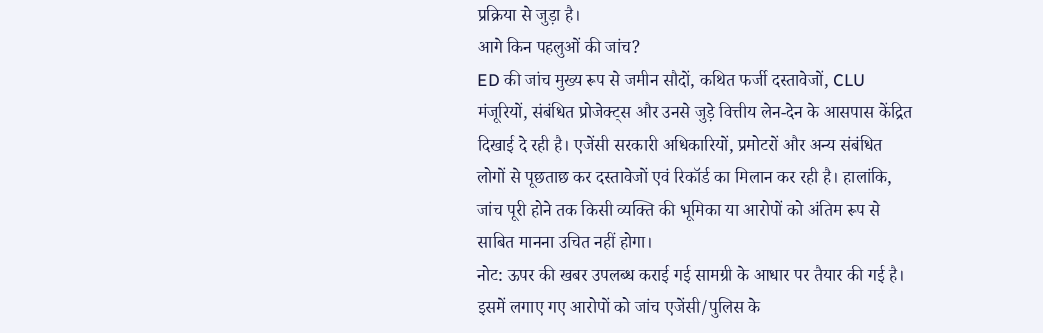प्रक्रिया से जुड़ा है।
आगे किन पहलुओं की जांच?
ED की जांच मुख्य रूप से जमीन सौदों, कथित फर्जी दस्तावेजों, CLU मंजूरियों, संबंधित प्रोजेक्ट्स और उनसे जुड़े वित्तीय लेन-देन के आसपास केंद्रित दिखाई दे रही है। एजेंसी सरकारी अधिकारियों, प्रमोटरों और अन्य संबंधित लोगों से पूछताछ कर दस्तावेजों एवं रिकॉर्ड का मिलान कर रही है। हालांकि, जांच पूरी होने तक किसी व्यक्ति की भूमिका या आरोपों को अंतिम रूप से साबित मानना उचित नहीं होगा।
नोट: ऊपर की खबर उपलब्ध कराई गई सामग्री के आधार पर तैयार की गई है। इसमें लगाए गए आरोपों को जांच एजेंसी/पुलिस के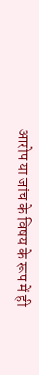आरोप या जांच के विषय के रूप में ही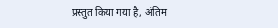प्रस्तुत किया गया है, अंतिम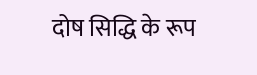दोष सिद्धि के रूप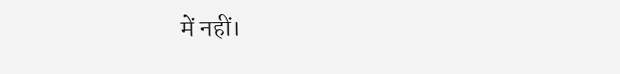में नहीं।